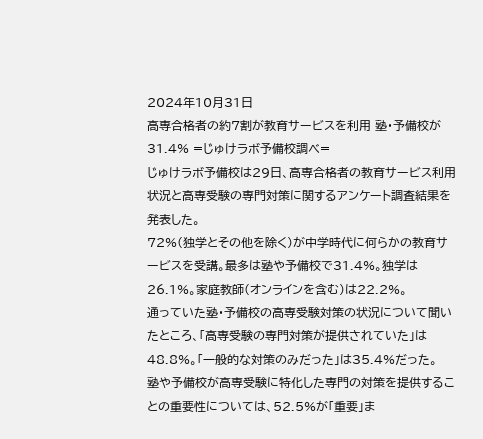2024年10月31日
高専合格者の約7割が教育サービスを利用 塾・予備校が31.4% =じゅけラボ予備校調べ=
じゅけラボ予備校は29日、高専合格者の教育サービス利用状況と高専受験の専門対策に関するアンケート調査結果を発表した。
72%(独学とその他を除く)が中学時代に何らかの教育サービスを受講。最多は塾や予備校で31.4%。独学は26.1%。家庭教師(オンラインを含む)は22.2%。
通っていた塾・予備校の高専受験対策の状況について聞いたところ、「高専受験の専門対策が提供されていた」は48.8%。「一般的な対策のみだった」は35.4%だった。
塾や予備校が高専受験に特化した専門の対策を提供することの重要性については、52.5%が「重要」ま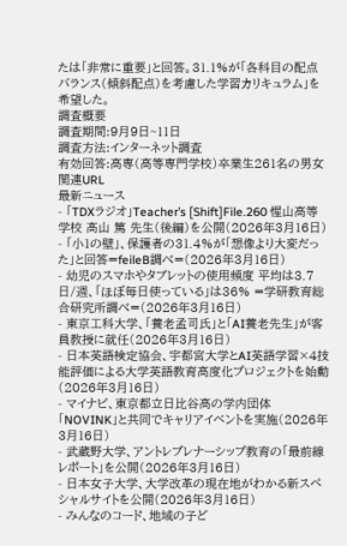たは「非常に重要」と回答。31.1%が「各科目の配点バランス(傾斜配点)を考慮した学習カリキュラム」を希望した。
調査概要
調査期間:9月9日~11日
調査方法:インターネット調査
有効回答:高専(高等専門学校)卒業生261名の男女
関連URL
最新ニュース
- 「TDXラジオ」Teacher’s [Shift]File.260 惺山高等学校 髙山 篤 先生(後編)を公開(2026年3月16日)
- 「小1の壁」、保護者の31.4%が「想像より大変だった」と回答=feileB調べ=(2026年3月16日)
- 幼児のスマホやタブレットの使用頻度 平均は3.7日/週、「ほぼ毎日使っている」は36% =学研教育総合研究所調べ=(2026年3月16日)
- 東京工科大学、「養老孟司氏」と「AI養老先生」が客員教授に就任(2026年3月16日)
- 日本英語検定協会、宇都宮大学とAI英語学習×4技能評価による大学英語教育高度化プロジェクトを始動(2026年3月16日)
- マイナビ、東京都立日比谷高の学内団体「NOVINK」と共同でキャリアイベントを実施(2026年3月16日)
- 武蔵野大学、アントレプレナーシップ教育の「最前線レポート」を公開(2026年3月16日)
- 日本女子大学、大学改革の現在地がわかる新スペシャルサイトを公開(2026年3月16日)
- みんなのコード、地域の子ど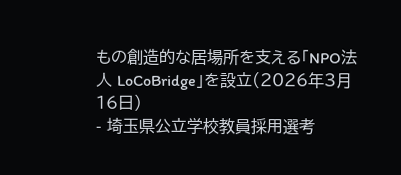もの創造的な居場所を支える「NPO法人 LoCoBridge」を設立(2026年3月16日)
- 埼玉県公立学校教員採用選考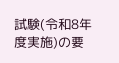試験(令和8年度実施)の要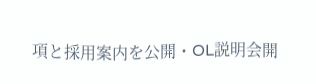項と採用案内を公開・OL説明会開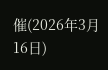催(2026年3月16日)